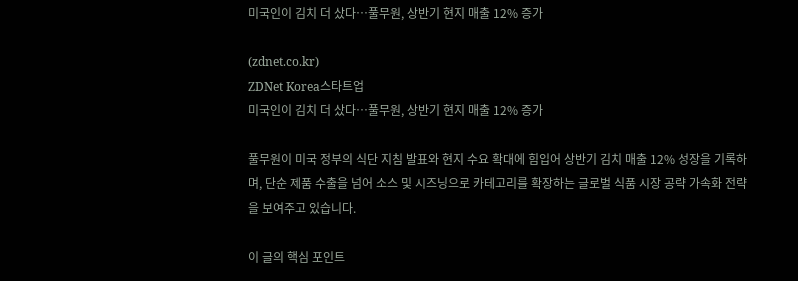미국인이 김치 더 샀다…풀무원, 상반기 현지 매출 12% 증가

(zdnet.co.kr)
ZDNet Korea스타트업
미국인이 김치 더 샀다…풀무원, 상반기 현지 매출 12% 증가

풀무원이 미국 정부의 식단 지침 발표와 현지 수요 확대에 힘입어 상반기 김치 매출 12% 성장을 기록하며, 단순 제품 수출을 넘어 소스 및 시즈닝으로 카테고리를 확장하는 글로벌 식품 시장 공략 가속화 전략을 보여주고 있습니다.

이 글의 핵심 포인트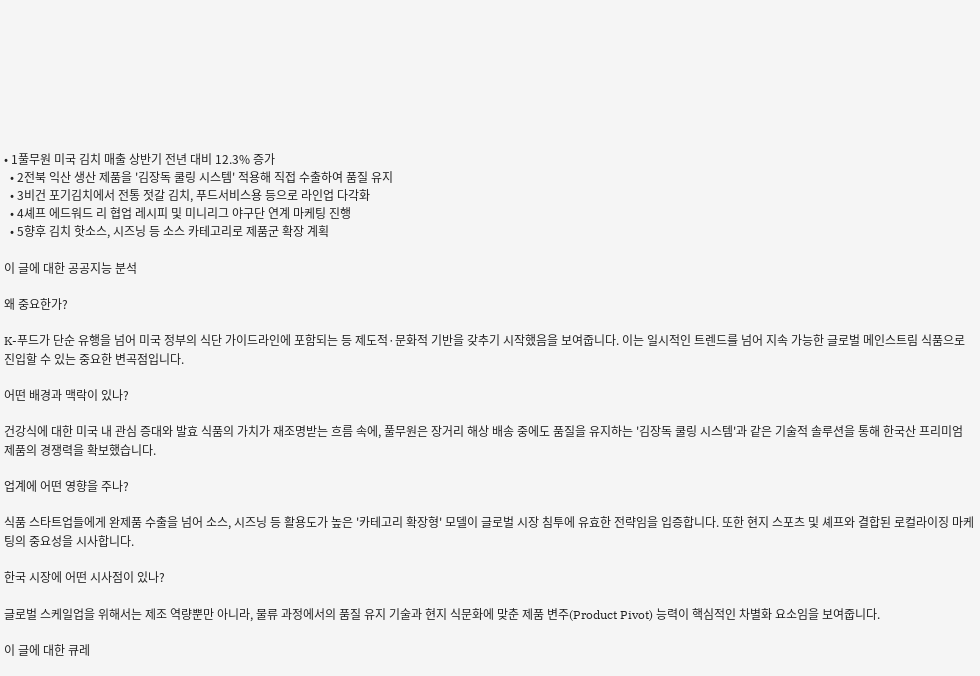• 1풀무원 미국 김치 매출 상반기 전년 대비 12.3% 증가
  • 2전북 익산 생산 제품을 '김장독 쿨링 시스템' 적용해 직접 수출하여 품질 유지
  • 3비건 포기김치에서 전통 젓갈 김치, 푸드서비스용 등으로 라인업 다각화
  • 4셰프 에드워드 리 협업 레시피 및 미니리그 야구단 연계 마케팅 진행
  • 5향후 김치 핫소스, 시즈닝 등 소스 카테고리로 제품군 확장 계획

이 글에 대한 공공지능 분석

왜 중요한가?

K-푸드가 단순 유행을 넘어 미국 정부의 식단 가이드라인에 포함되는 등 제도적·문화적 기반을 갖추기 시작했음을 보여줍니다. 이는 일시적인 트렌드를 넘어 지속 가능한 글로벌 메인스트림 식품으로 진입할 수 있는 중요한 변곡점입니다.

어떤 배경과 맥락이 있나?

건강식에 대한 미국 내 관심 증대와 발효 식품의 가치가 재조명받는 흐름 속에, 풀무원은 장거리 해상 배송 중에도 품질을 유지하는 '김장독 쿨링 시스템'과 같은 기술적 솔루션을 통해 한국산 프리미엄 제품의 경쟁력을 확보했습니다.

업계에 어떤 영향을 주나?

식품 스타트업들에게 완제품 수출을 넘어 소스, 시즈닝 등 활용도가 높은 '카테고리 확장형' 모델이 글로벌 시장 침투에 유효한 전략임을 입증합니다. 또한 현지 스포츠 및 셰프와 결합된 로컬라이징 마케팅의 중요성을 시사합니다.

한국 시장에 어떤 시사점이 있나?

글로벌 스케일업을 위해서는 제조 역량뿐만 아니라, 물류 과정에서의 품질 유지 기술과 현지 식문화에 맞춘 제품 변주(Product Pivot) 능력이 핵심적인 차별화 요소임을 보여줍니다.

이 글에 대한 큐레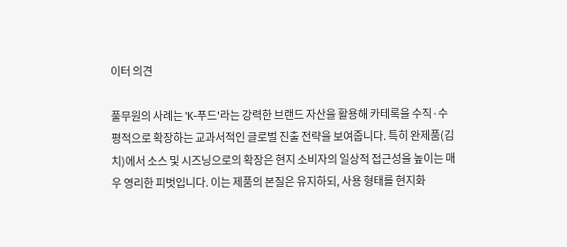이터 의견

풀무원의 사례는 'K-푸드'라는 강력한 브랜드 자산을 활용해 카테록을 수직·수평적으로 확장하는 교과서적인 글로벌 진출 전략을 보여줍니다. 특히 완제품(김치)에서 소스 및 시즈닝으로의 확장은 현지 소비자의 일상적 접근성을 높이는 매우 영리한 피벗입니다. 이는 제품의 본질은 유지하되, 사용 형태를 현지화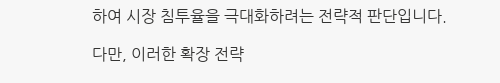하여 시장 침투율을 극대화하려는 전략적 판단입니다.

다만, 이러한 확장 전략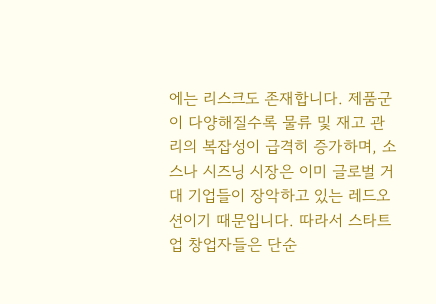에는 리스크도 존재합니다. 제품군이 다양해질수록 물류 및 재고 관리의 복잡성이 급격히 증가하며, 소스나 시즈닝 시장은 이미 글로벌 거대 기업들이 장악하고 있는 레드오션이기 때문입니다. 따라서 스타트업 창업자들은 단순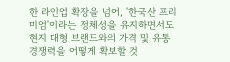한 라인업 확장을 넘어, '한국산 프리미엄'이라는 정체성을 유지하면서도 현지 대형 브랜드와의 가격 및 유통 경쟁력을 어떻게 확보할 것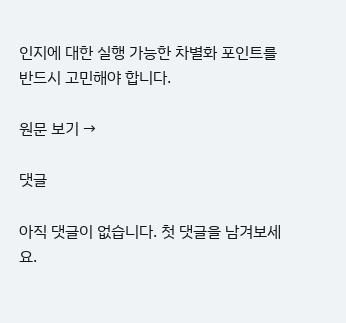인지에 대한 실행 가능한 차별화 포인트를 반드시 고민해야 합니다.

원문 보기 →

댓글

아직 댓글이 없습니다. 첫 댓글을 남겨보세요.